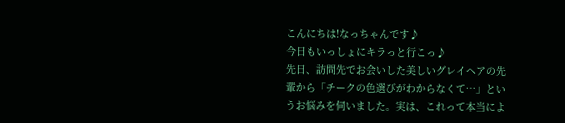こんにちは!なっちゃんです♪
今日もいっしょにキラっと行こっ♪
先日、訪問先でお会いした美しいグレイヘアの先輩から「チークの色選びがわからなくて…」というお悩みを伺いました。実は、これって本当によ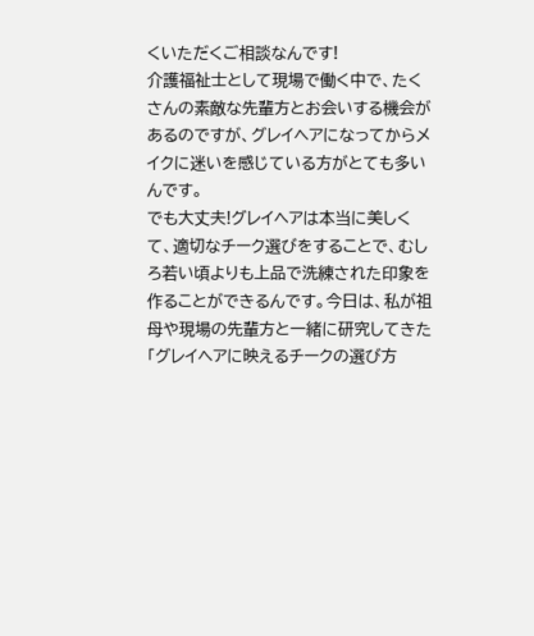くいただくご相談なんです!
介護福祉士として現場で働く中で、たくさんの素敵な先輩方とお会いする機会があるのですが、グレイヘアになってからメイクに迷いを感じている方がとても多いんです。
でも大丈夫!グレイヘアは本当に美しくて、適切なチーク選びをすることで、むしろ若い頃よりも上品で洗練された印象を作ることができるんです。今日は、私が祖母や現場の先輩方と一緒に研究してきた「グレイヘアに映えるチークの選び方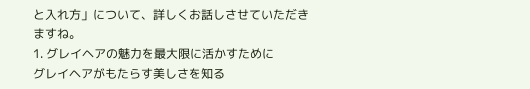と入れ方」について、詳しくお話しさせていただきますね。
1. グレイヘアの魅力を最大限に活かすために
グレイヘアがもたらす美しさを知る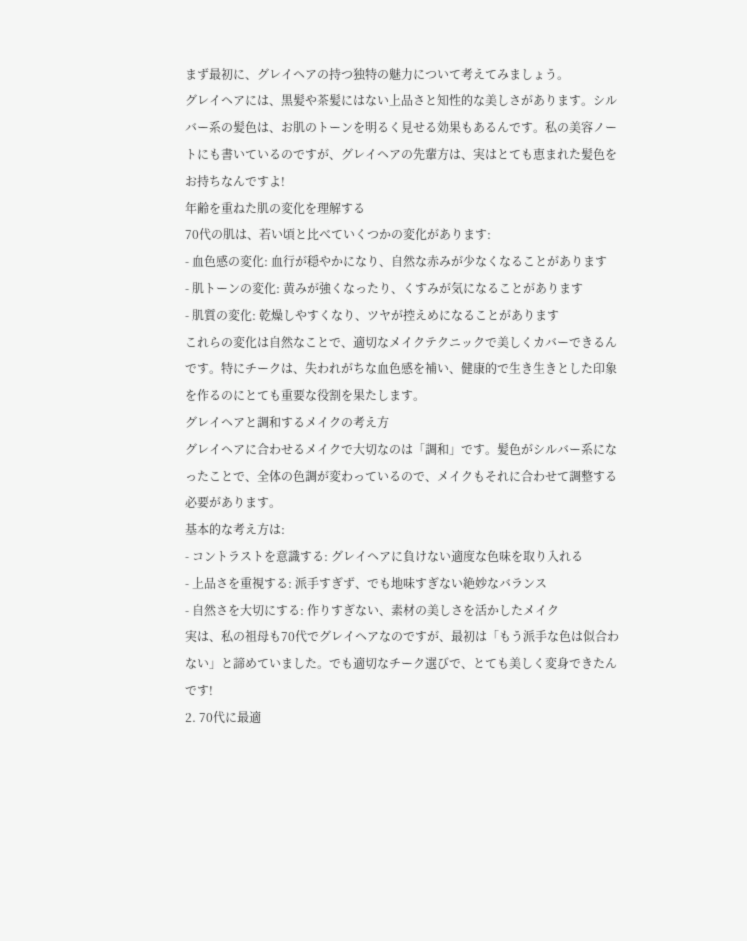まず最初に、グレイヘアの持つ独特の魅力について考えてみましょう。
グレイヘアには、黒髪や茶髪にはない上品さと知性的な美しさがあります。シルバー系の髪色は、お肌のトーンを明るく見せる効果もあるんです。私の美容ノートにも書いているのですが、グレイヘアの先輩方は、実はとても恵まれた髪色をお持ちなんですよ!
年齢を重ねた肌の変化を理解する
70代の肌は、若い頃と比べていくつかの変化があります:
- 血色感の変化: 血行が穏やかになり、自然な赤みが少なくなることがあります
- 肌トーンの変化: 黄みが強くなったり、くすみが気になることがあります
- 肌質の変化: 乾燥しやすくなり、ツヤが控えめになることがあります
これらの変化は自然なことで、適切なメイクテクニックで美しくカバーできるんです。特にチークは、失われがちな血色感を補い、健康的で生き生きとした印象を作るのにとても重要な役割を果たします。
グレイヘアと調和するメイクの考え方
グレイヘアに合わせるメイクで大切なのは「調和」です。髪色がシルバー系になったことで、全体の色調が変わっているので、メイクもそれに合わせて調整する必要があります。
基本的な考え方は:
- コントラストを意識する: グレイヘアに負けない適度な色味を取り入れる
- 上品さを重視する: 派手すぎず、でも地味すぎない絶妙なバランス
- 自然さを大切にする: 作りすぎない、素材の美しさを活かしたメイク
実は、私の祖母も70代でグレイヘアなのですが、最初は「もう派手な色は似合わない」と諦めていました。でも適切なチーク選びで、とても美しく変身できたんです!
2. 70代に最適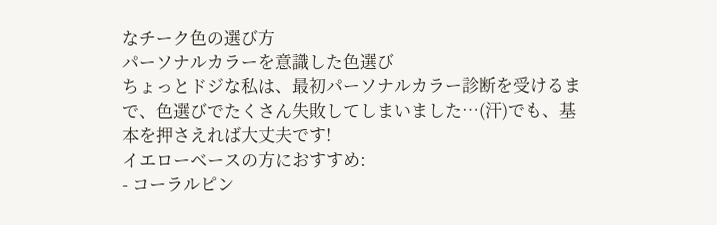なチーク色の選び方
パーソナルカラーを意識した色選び
ちょっとドジな私は、最初パーソナルカラー診断を受けるまで、色選びでたくさん失敗してしまいました…(汗)でも、基本を押さえれば大丈夫です!
イエローベースの方におすすめ:
- コーラルピン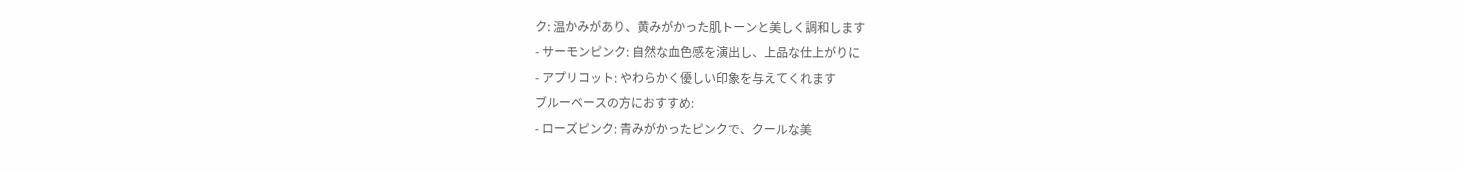ク: 温かみがあり、黄みがかった肌トーンと美しく調和します
- サーモンピンク: 自然な血色感を演出し、上品な仕上がりに
- アプリコット: やわらかく優しい印象を与えてくれます
ブルーベースの方におすすめ:
- ローズピンク: 青みがかったピンクで、クールな美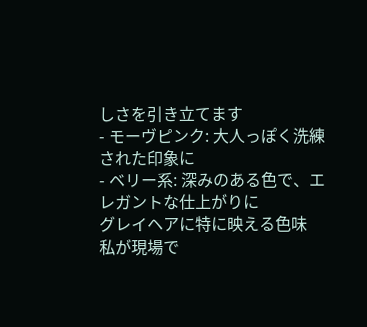しさを引き立てます
- モーヴピンク: 大人っぽく洗練された印象に
- ベリー系: 深みのある色で、エレガントな仕上がりに
グレイヘアに特に映える色味
私が現場で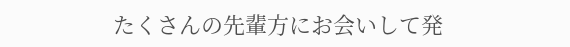たくさんの先輩方にお会いして発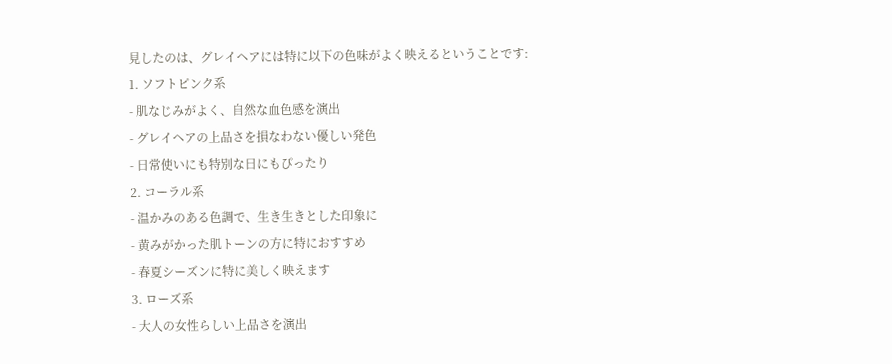見したのは、グレイヘアには特に以下の色味がよく映えるということです:
1. ソフトピンク系
- 肌なじみがよく、自然な血色感を演出
- グレイヘアの上品さを損なわない優しい発色
- 日常使いにも特別な日にもぴったり
2. コーラル系
- 温かみのある色調で、生き生きとした印象に
- 黄みがかった肌トーンの方に特におすすめ
- 春夏シーズンに特に美しく映えます
3. ローズ系
- 大人の女性らしい上品さを演出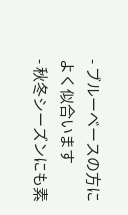- ブルーベースの方によく似合います
- 秋冬シーズンにも素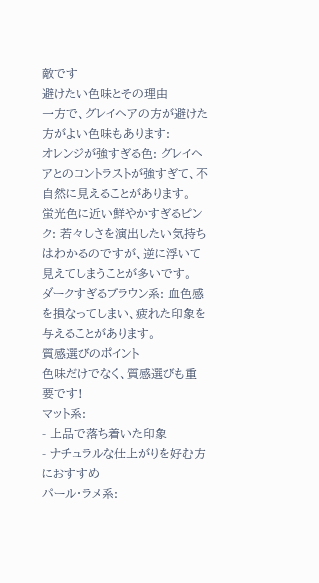敵です
避けたい色味とその理由
一方で、グレイヘアの方が避けた方がよい色味もあります:
オレンジが強すぎる色: グレイヘアとのコントラストが強すぎて、不自然に見えることがあります。
蛍光色に近い鮮やかすぎるピンク: 若々しさを演出したい気持ちはわかるのですが、逆に浮いて見えてしまうことが多いです。
ダークすぎるブラウン系: 血色感を損なってしまい、疲れた印象を与えることがあります。
質感選びのポイント
色味だけでなく、質感選びも重要です!
マット系:
- 上品で落ち着いた印象
- ナチュラルな仕上がりを好む方におすすめ
パール・ラメ系: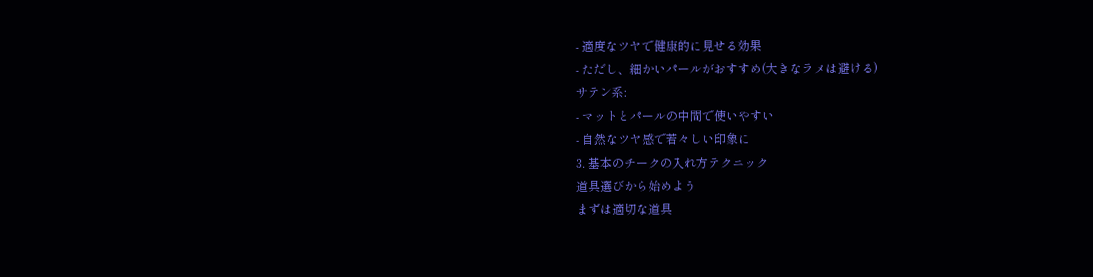- 適度なツヤで健康的に見せる効果
- ただし、細かいパールがおすすめ(大きなラメは避ける)
サテン系:
- マットとパールの中間で使いやすい
- 自然なツヤ感で若々しい印象に
3. 基本のチークの入れ方テクニック
道具選びから始めよう
まずは適切な道具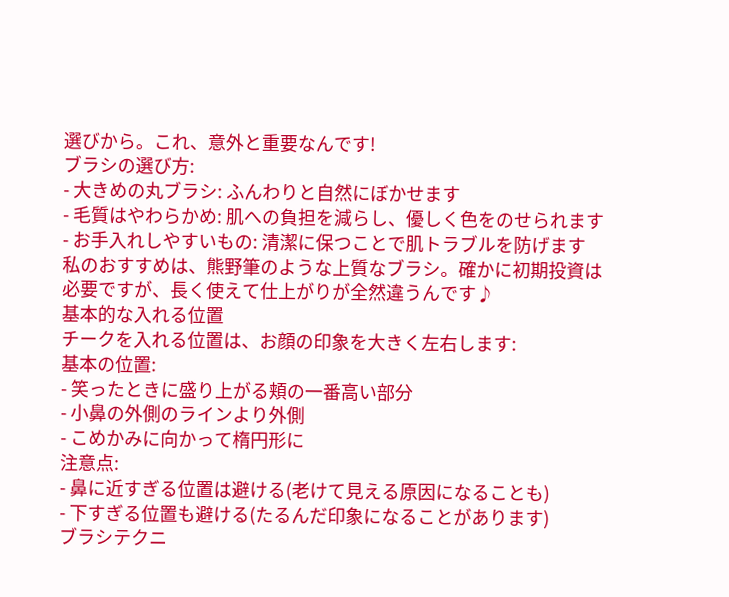選びから。これ、意外と重要なんです!
ブラシの選び方:
- 大きめの丸ブラシ: ふんわりと自然にぼかせます
- 毛質はやわらかめ: 肌への負担を減らし、優しく色をのせられます
- お手入れしやすいもの: 清潔に保つことで肌トラブルを防げます
私のおすすめは、熊野筆のような上質なブラシ。確かに初期投資は必要ですが、長く使えて仕上がりが全然違うんです♪
基本的な入れる位置
チークを入れる位置は、お顔の印象を大きく左右します:
基本の位置:
- 笑ったときに盛り上がる頬の一番高い部分
- 小鼻の外側のラインより外側
- こめかみに向かって楕円形に
注意点:
- 鼻に近すぎる位置は避ける(老けて見える原因になることも)
- 下すぎる位置も避ける(たるんだ印象になることがあります)
ブラシテクニ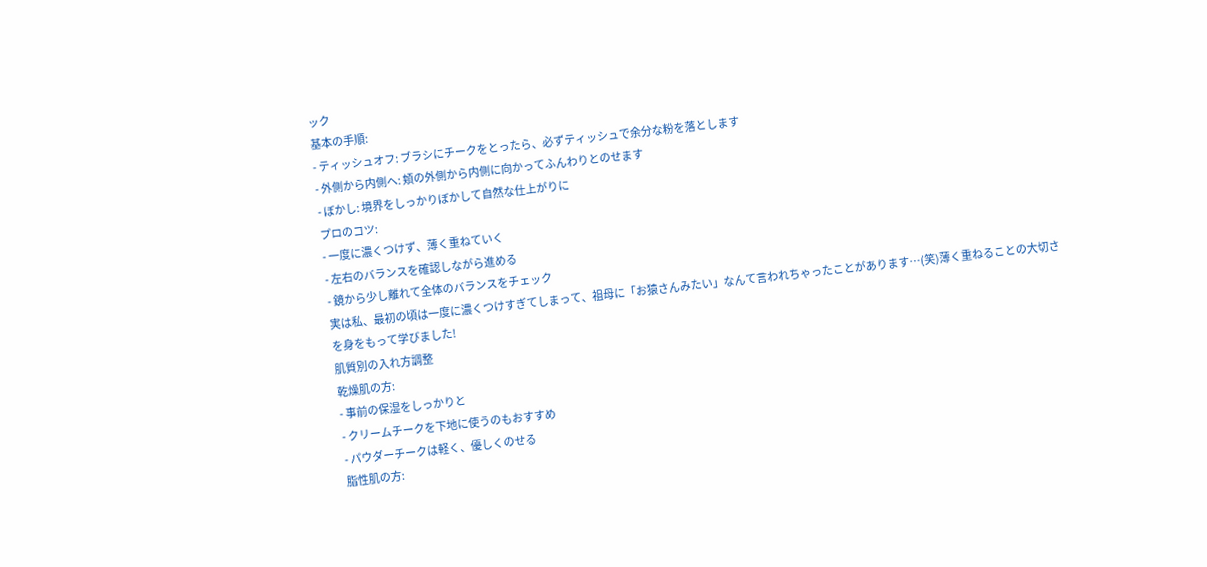ック
基本の手順:
- ティッシュオフ: ブラシにチークをとったら、必ずティッシュで余分な粉を落とします
- 外側から内側へ: 頬の外側から内側に向かってふんわりとのせます
- ぼかし: 境界をしっかりぼかして自然な仕上がりに
プロのコツ:
- 一度に濃くつけず、薄く重ねていく
- 左右のバランスを確認しながら進める
- 鏡から少し離れて全体のバランスをチェック
実は私、最初の頃は一度に濃くつけすぎてしまって、祖母に「お猿さんみたい」なんて言われちゃったことがあります…(笑)薄く重ねることの大切さを身をもって学びました!
肌質別の入れ方調整
乾燥肌の方:
- 事前の保湿をしっかりと
- クリームチークを下地に使うのもおすすめ
- パウダーチークは軽く、優しくのせる
脂性肌の方: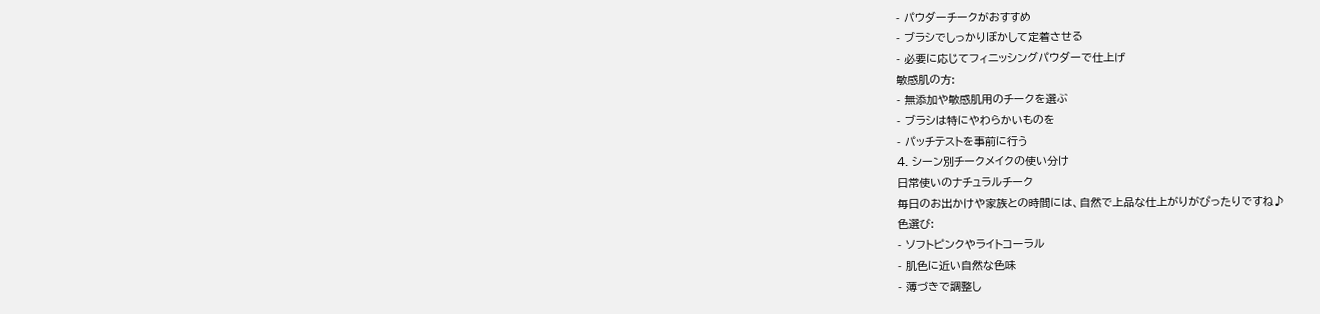- パウダーチークがおすすめ
- ブラシでしっかりぼかして定着させる
- 必要に応じてフィニッシングパウダーで仕上げ
敏感肌の方:
- 無添加や敏感肌用のチークを選ぶ
- ブラシは特にやわらかいものを
- パッチテストを事前に行う
4. シーン別チークメイクの使い分け
日常使いのナチュラルチーク
毎日のお出かけや家族との時間には、自然で上品な仕上がりがぴったりですね♪
色選び:
- ソフトピンクやライトコーラル
- 肌色に近い自然な色味
- 薄づきで調整し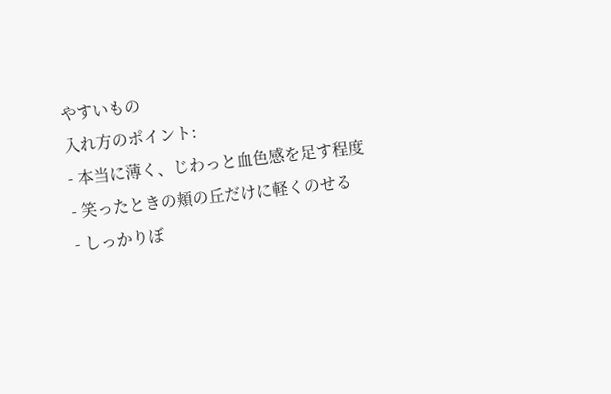やすいもの
入れ方のポイント:
- 本当に薄く、じわっと血色感を足す程度
- 笑ったときの頬の丘だけに軽くのせる
- しっかりぼ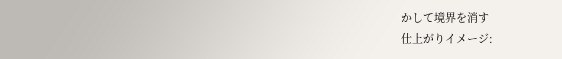かして境界を消す
仕上がりイメージ: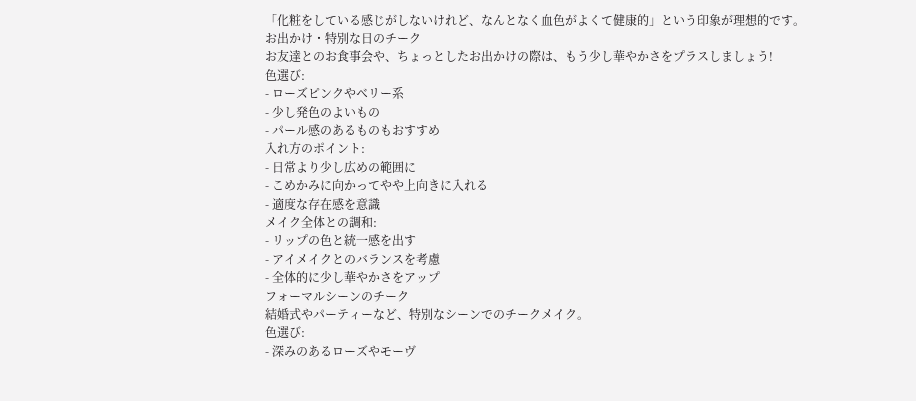「化粧をしている感じがしないけれど、なんとなく血色がよくて健康的」という印象が理想的です。
お出かけ・特別な日のチーク
お友達とのお食事会や、ちょっとしたお出かけの際は、もう少し華やかさをプラスしましょう!
色選び:
- ローズピンクやベリー系
- 少し発色のよいもの
- パール感のあるものもおすすめ
入れ方のポイント:
- 日常より少し広めの範囲に
- こめかみに向かってやや上向きに入れる
- 適度な存在感を意識
メイク全体との調和:
- リップの色と統一感を出す
- アイメイクとのバランスを考慮
- 全体的に少し華やかさをアップ
フォーマルシーンのチーク
結婚式やパーティーなど、特別なシーンでのチークメイク。
色選び:
- 深みのあるローズやモーヴ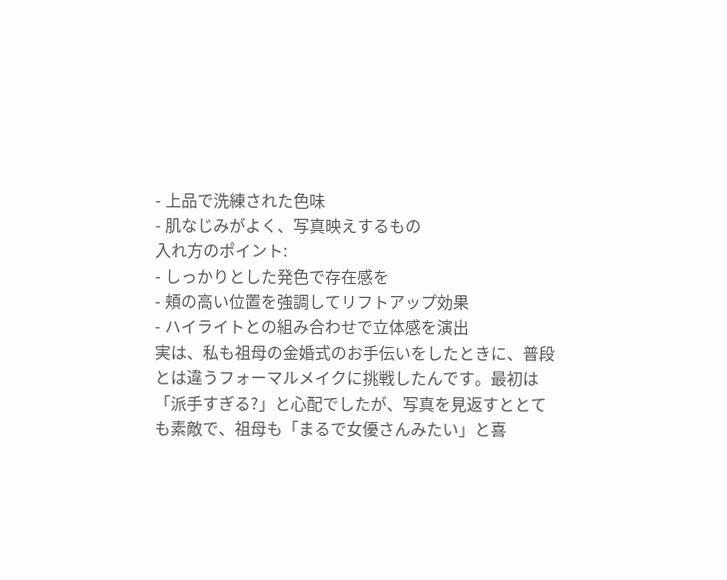- 上品で洗練された色味
- 肌なじみがよく、写真映えするもの
入れ方のポイント:
- しっかりとした発色で存在感を
- 頬の高い位置を強調してリフトアップ効果
- ハイライトとの組み合わせで立体感を演出
実は、私も祖母の金婚式のお手伝いをしたときに、普段とは違うフォーマルメイクに挑戦したんです。最初は「派手すぎる?」と心配でしたが、写真を見返すととても素敵で、祖母も「まるで女優さんみたい」と喜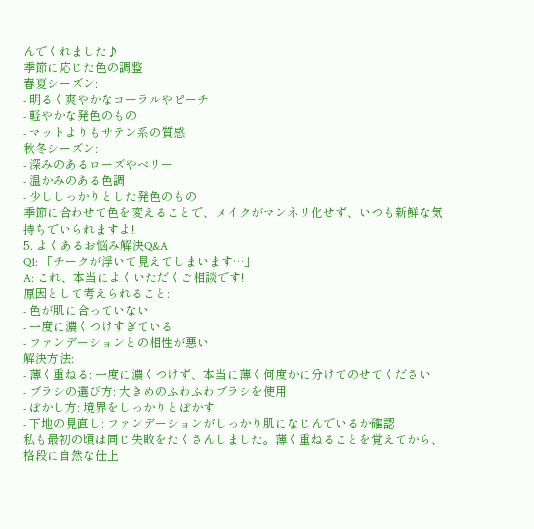んでくれました♪
季節に応じた色の調整
春夏シーズン:
- 明るく爽やかなコーラルやピーチ
- 軽やかな発色のもの
- マットよりもサテン系の質感
秋冬シーズン:
- 深みのあるローズやベリー
- 温かみのある色調
- 少ししっかりとした発色のもの
季節に合わせて色を変えることで、メイクがマンネリ化せず、いつも新鮮な気持ちでいられますよ!
5. よくあるお悩み解決Q&A
Q1: 「チークが浮いて見えてしまいます…」
A: これ、本当によくいただくご相談です!
原因として考えられること:
- 色が肌に合っていない
- 一度に濃くつけすぎている
- ファンデーションとの相性が悪い
解決方法:
- 薄く重ねる: 一度に濃くつけず、本当に薄く何度かに分けてのせてください
- ブラシの選び方: 大きめのふわふわブラシを使用
- ぼかし方: 境界をしっかりとぼかす
- 下地の見直し: ファンデーションがしっかり肌になじんでいるか確認
私も最初の頃は同じ失敗をたくさんしました。薄く重ねることを覚えてから、格段に自然な仕上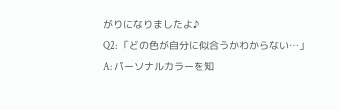がりになりましたよ♪
Q2: 「どの色が自分に似合うかわからない…」
A: パーソナルカラーを知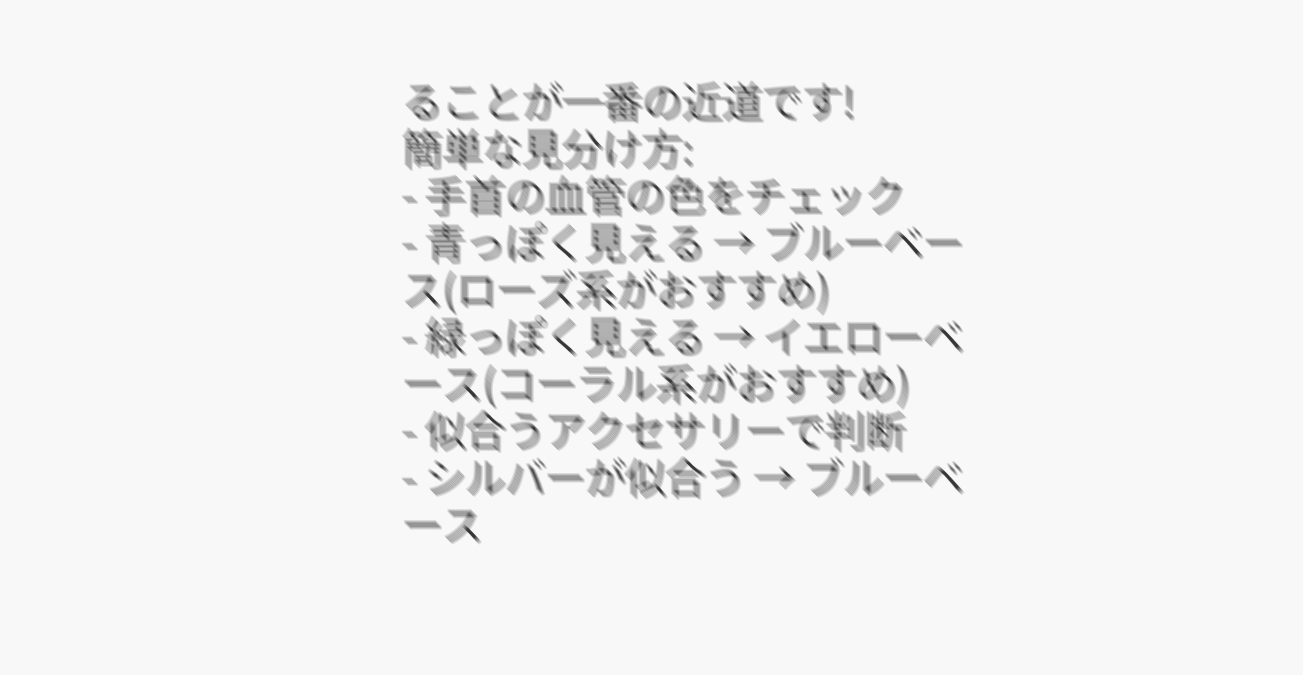ることが一番の近道です!
簡単な見分け方:
- 手首の血管の色をチェック
- 青っぽく見える → ブルーベース(ローズ系がおすすめ)
- 緑っぽく見える → イエローベース(コーラル系がおすすめ)
- 似合うアクセサリーで判断
- シルバーが似合う → ブルーベース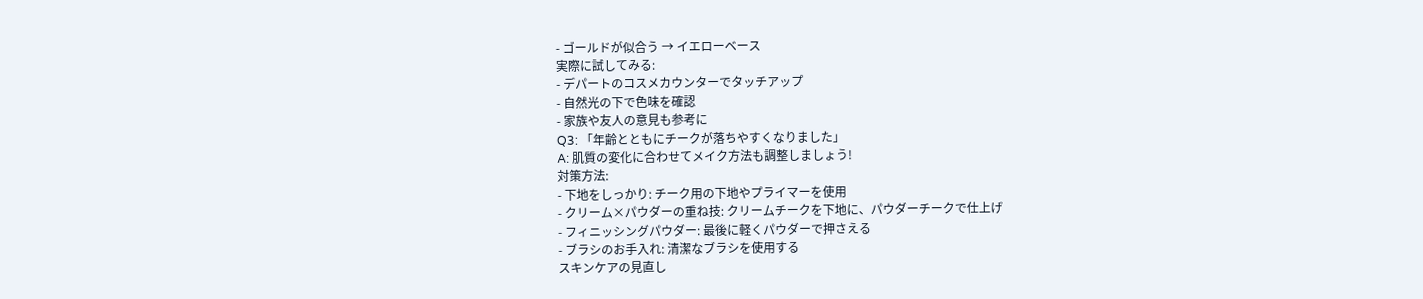- ゴールドが似合う → イエローベース
実際に試してみる:
- デパートのコスメカウンターでタッチアップ
- 自然光の下で色味を確認
- 家族や友人の意見も参考に
Q3: 「年齢とともにチークが落ちやすくなりました」
A: 肌質の変化に合わせてメイク方法も調整しましょう!
対策方法:
- 下地をしっかり: チーク用の下地やプライマーを使用
- クリーム×パウダーの重ね技: クリームチークを下地に、パウダーチークで仕上げ
- フィニッシングパウダー: 最後に軽くパウダーで押さえる
- ブラシのお手入れ: 清潔なブラシを使用する
スキンケアの見直し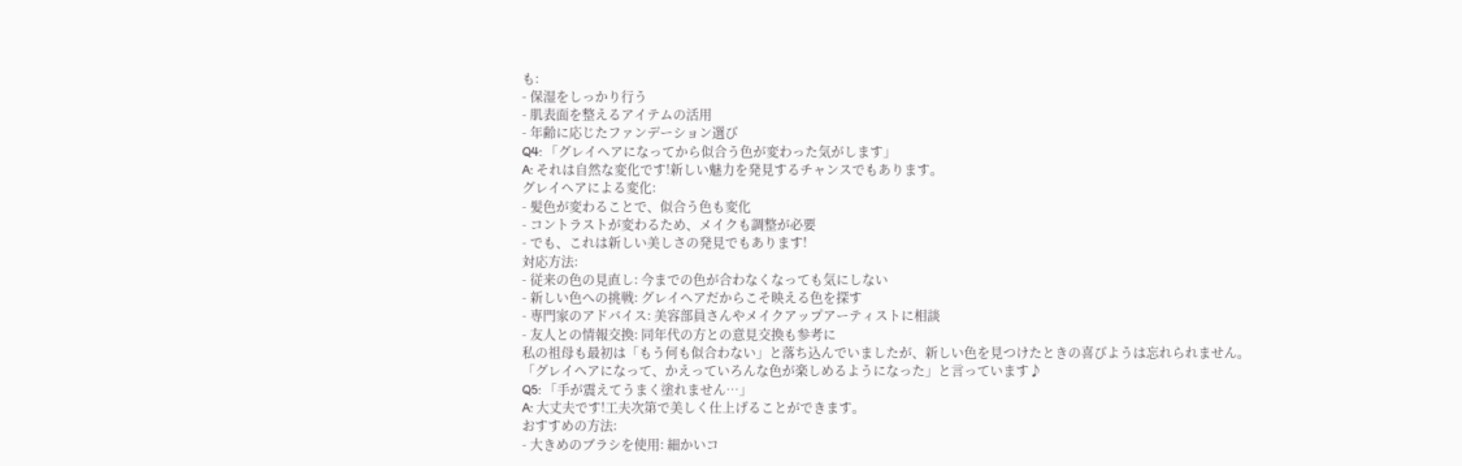も:
- 保湿をしっかり行う
- 肌表面を整えるアイテムの活用
- 年齢に応じたファンデーション選び
Q4: 「グレイヘアになってから似合う色が変わった気がします」
A: それは自然な変化です!新しい魅力を発見するチャンスでもあります。
グレイヘアによる変化:
- 髪色が変わることで、似合う色も変化
- コントラストが変わるため、メイクも調整が必要
- でも、これは新しい美しさの発見でもあります!
対応方法:
- 従来の色の見直し: 今までの色が合わなくなっても気にしない
- 新しい色への挑戦: グレイヘアだからこそ映える色を探す
- 専門家のアドバイス: 美容部員さんやメイクアップアーティストに相談
- 友人との情報交換: 同年代の方との意見交換も参考に
私の祖母も最初は「もう何も似合わない」と落ち込んでいましたが、新しい色を見つけたときの喜びようは忘れられません。「グレイヘアになって、かえっていろんな色が楽しめるようになった」と言っています♪
Q5: 「手が震えてうまく塗れません…」
A: 大丈夫です!工夫次第で美しく仕上げることができます。
おすすめの方法:
- 大きめのブラシを使用: 細かいコ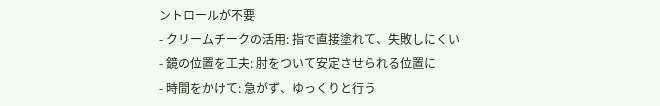ントロールが不要
- クリームチークの活用: 指で直接塗れて、失敗しにくい
- 鏡の位置を工夫: 肘をついて安定させられる位置に
- 時間をかけて: 急がず、ゆっくりと行う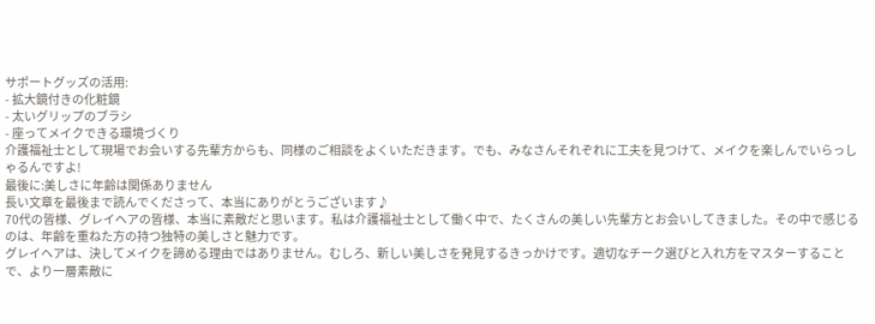サポートグッズの活用:
- 拡大鏡付きの化粧鏡
- 太いグリップのブラシ
- 座ってメイクできる環境づくり
介護福祉士として現場でお会いする先輩方からも、同様のご相談をよくいただきます。でも、みなさんそれぞれに工夫を見つけて、メイクを楽しんでいらっしゃるんですよ!
最後に:美しさに年齢は関係ありません
長い文章を最後まで読んでくださって、本当にありがとうございます♪
70代の皆様、グレイヘアの皆様、本当に素敵だと思います。私は介護福祉士として働く中で、たくさんの美しい先輩方とお会いしてきました。その中で感じるのは、年齢を重ねた方の持つ独特の美しさと魅力です。
グレイヘアは、決してメイクを諦める理由ではありません。むしろ、新しい美しさを発見するきっかけです。適切なチーク選びと入れ方をマスターすることで、より一層素敵に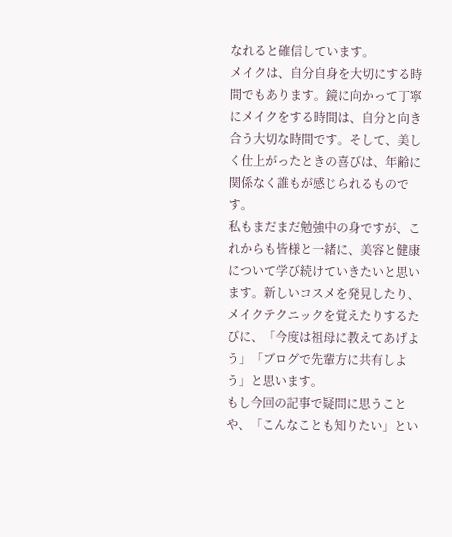なれると確信しています。
メイクは、自分自身を大切にする時間でもあります。鏡に向かって丁寧にメイクをする時間は、自分と向き合う大切な時間です。そして、美しく仕上がったときの喜びは、年齢に関係なく誰もが感じられるものです。
私もまだまだ勉強中の身ですが、これからも皆様と一緒に、美容と健康について学び続けていきたいと思います。新しいコスメを発見したり、メイクテクニックを覚えたりするたびに、「今度は祖母に教えてあげよう」「ブログで先輩方に共有しよう」と思います。
もし今回の記事で疑問に思うことや、「こんなことも知りたい」とい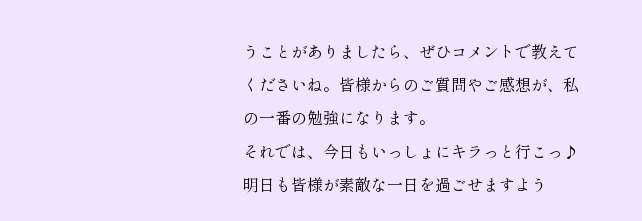うことがありましたら、ぜひコメントで教えてくださいね。皆様からのご質問やご感想が、私の一番の勉強になります。
それでは、今日もいっしょにキラっと行こっ♪
明日も皆様が素敵な一日を過ごせますよう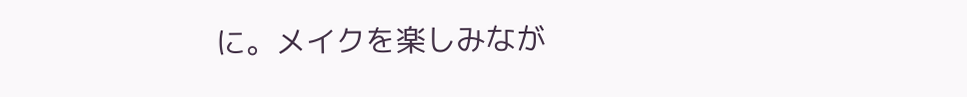に。メイクを楽しみなが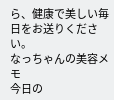ら、健康で美しい毎日をお送りください。
なっちゃんの美容メモ
今日の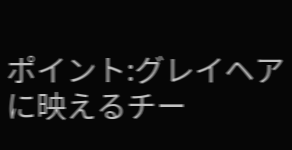ポイント:グレイヘアに映えるチー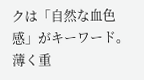クは「自然な血色感」がキーワード。薄く重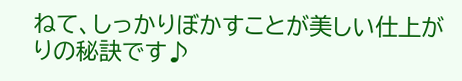ねて、しっかりぼかすことが美しい仕上がりの秘訣です♪